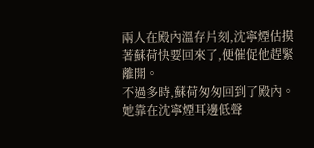兩人在殿內溫存片刻,沈寧煙估摸著蘇荷快要回來了,便催促他趕緊離開。
不過多時,蘇荷匆匆回到了殿內。
她靠在沈寧煙耳邊低聲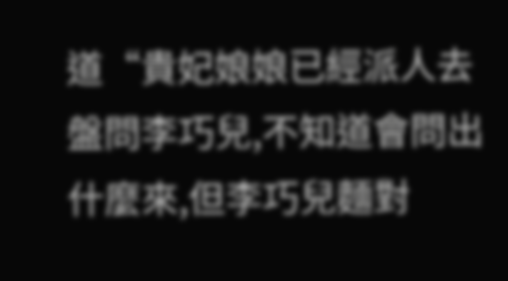道“貴妃娘娘已經派人去盤問李巧兒,不知道會問出什麼來,但李巧兒麵對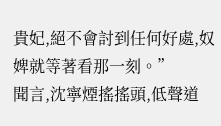貴妃,絕不會討到任何好處,奴婢就等著看那一刻。”
聞言,沈寧煙搖搖頭,低聲道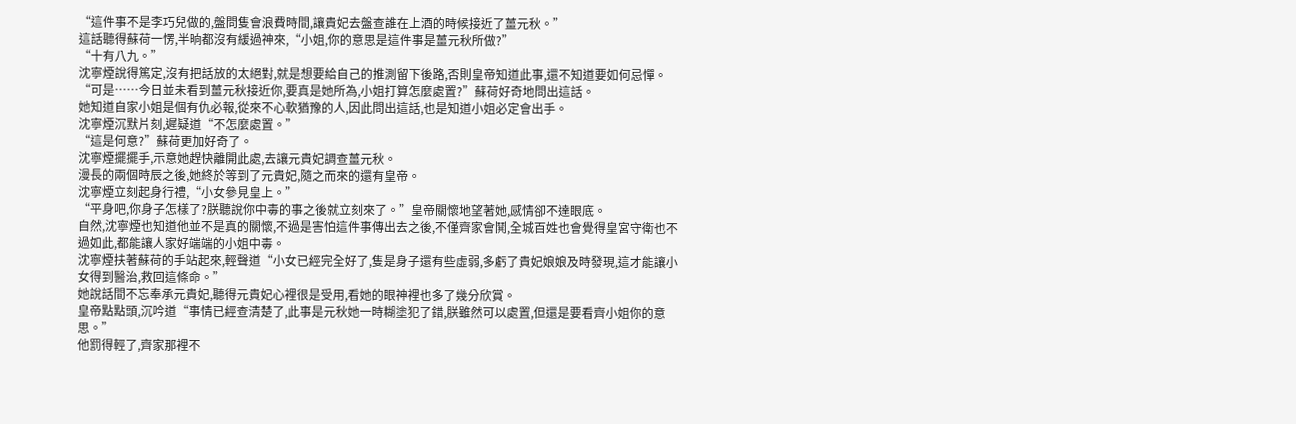“這件事不是李巧兒做的,盤問隻會浪費時間,讓貴妃去盤查誰在上酒的時候接近了薑元秋。”
這話聽得蘇荷一愣,半晌都沒有緩過神來,“小姐,你的意思是這件事是薑元秋所做?”
“十有八九。”
沈寧煙說得篤定,沒有把話放的太絕對,就是想要給自己的推測留下後路,否則皇帝知道此事,還不知道要如何忌憚。
“可是……今日並未看到薑元秋接近你,要真是她所為,小姐打算怎麼處置?”蘇荷好奇地問出這話。
她知道自家小姐是個有仇必報,從來不心軟猶豫的人,因此問出這話,也是知道小姐必定會出手。
沈寧煙沉默片刻,遲疑道“不怎麼處置。”
“這是何意?”蘇荷更加好奇了。
沈寧煙擺擺手,示意她趕快離開此處,去讓元貴妃調查薑元秋。
漫長的兩個時辰之後,她終於等到了元貴妃,隨之而來的還有皇帝。
沈寧煙立刻起身行禮,“小女參見皇上。”
“平身吧,你身子怎樣了?朕聽說你中毒的事之後就立刻來了。”皇帝關懷地望著她,感情卻不達眼底。
自然,沈寧煙也知道他並不是真的關懷,不過是害怕這件事傳出去之後,不僅齊家會鬨,全城百姓也會覺得皇宮守衛也不過如此,都能讓人家好端端的小姐中毒。
沈寧煙扶著蘇荷的手站起來,輕聲道“小女已經完全好了,隻是身子還有些虛弱,多虧了貴妃娘娘及時發現,這才能讓小女得到醫治,救回這條命。”
她說話間不忘奉承元貴妃,聽得元貴妃心裡很是受用,看她的眼神裡也多了幾分欣賞。
皇帝點點頭,沉吟道“事情已經查清楚了,此事是元秋她一時糊塗犯了錯,朕雖然可以處置,但還是要看齊小姐你的意思。”
他罰得輕了,齊家那裡不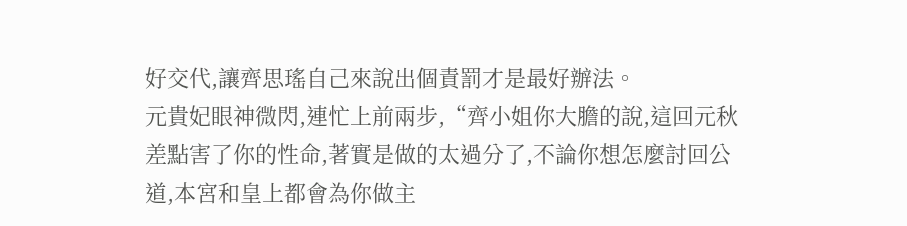好交代,讓齊思瑤自己來說出個責罰才是最好辦法。
元貴妃眼神微閃,連忙上前兩步,“齊小姐你大膽的說,這回元秋差點害了你的性命,著實是做的太過分了,不論你想怎麼討回公道,本宮和皇上都會為你做主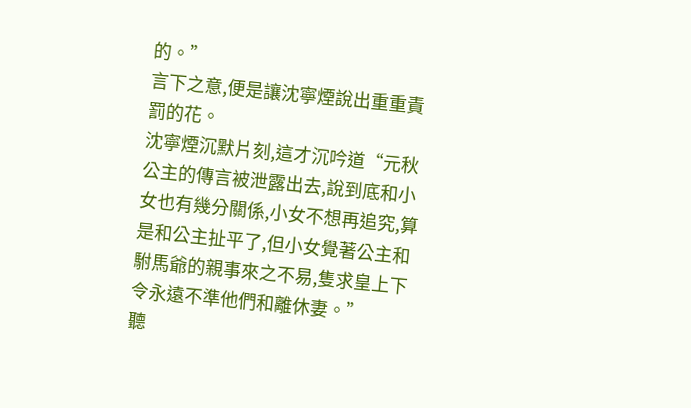的。”
言下之意,便是讓沈寧煙說出重重責罰的花。
沈寧煙沉默片刻,這才沉吟道“元秋公主的傳言被泄露出去,說到底和小女也有幾分關係,小女不想再追究,算是和公主扯平了,但小女覺著公主和駙馬爺的親事來之不易,隻求皇上下令永遠不準他們和離休妻。”
聽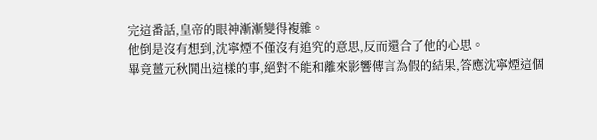完這番話,皇帝的眼神漸漸變得複雜。
他倒是沒有想到,沈寧煙不僅沒有追究的意思,反而還合了他的心思。
畢竟薑元秋鬨出這樣的事,絕對不能和離來影響傳言為假的結果,答應沈寧煙這個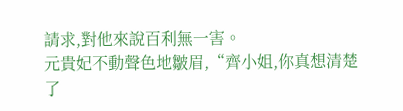請求,對他來說百利無一害。
元貴妃不動聲色地皺眉,“齊小姐,你真想清楚了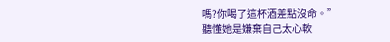嗎?你喝了這杯酒差點沒命。”
聽懂她是嫌棄自己太心軟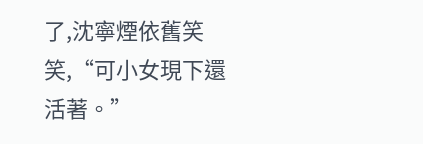了,沈寧煙依舊笑笑,“可小女現下還活著。”